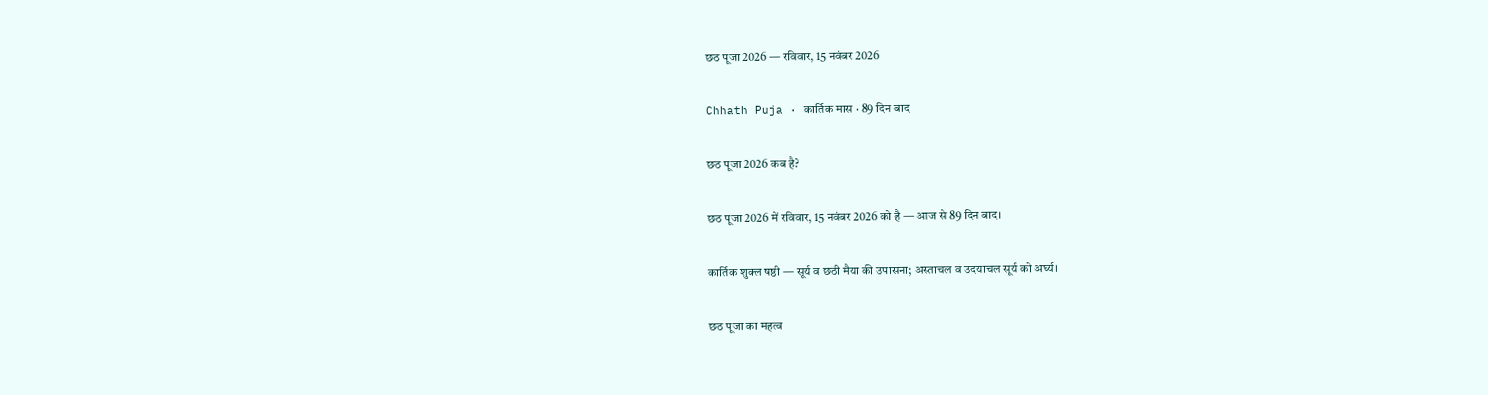छठ पूजा 2026 — रविवार, 15 नवंबर 2026

Chhath Puja · कार्तिक मास · 89 दिन बाद

छठ पूजा 2026 कब है?

छठ पूजा 2026 में रविवार, 15 नवंबर 2026 को है — आज से 89 दिन बाद।

कार्तिक शुक्ल षष्ठी — सूर्य व छठी मैया की उपासना; अस्ताचल व उदयाचल सूर्य को अर्घ्य।

छठ पूजा का महत्व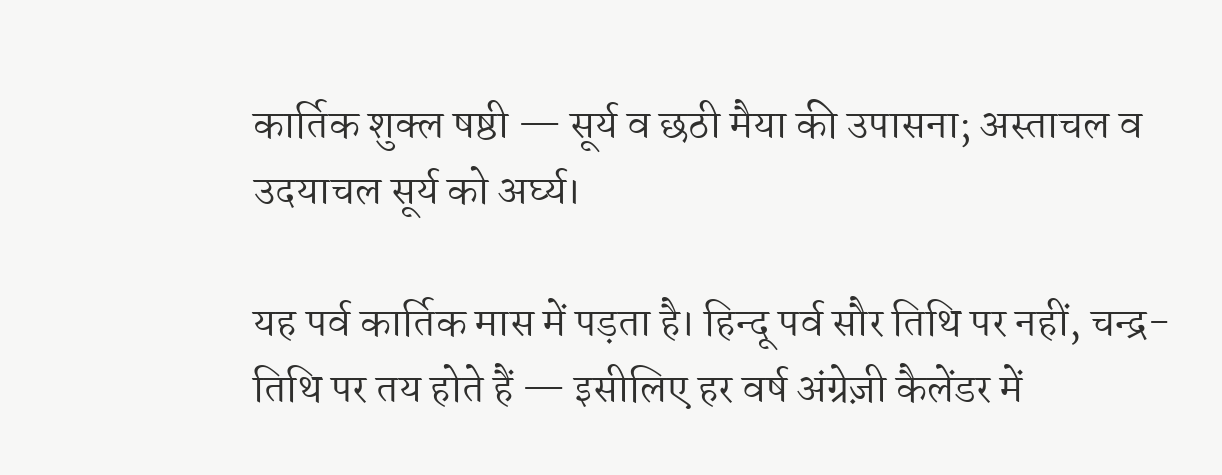कार्तिक शुक्ल षष्ठी — सूर्य व छठी मैया की उपासना; अस्ताचल व उदयाचल सूर्य को अर्घ्य।

यह पर्व कार्तिक मास में पड़ता है। हिन्दू पर्व सौर तिथि पर नहीं, चन्द्र-तिथि पर तय होते हैं — इसीलिए हर वर्ष अंग्रेज़ी कैलेंडर में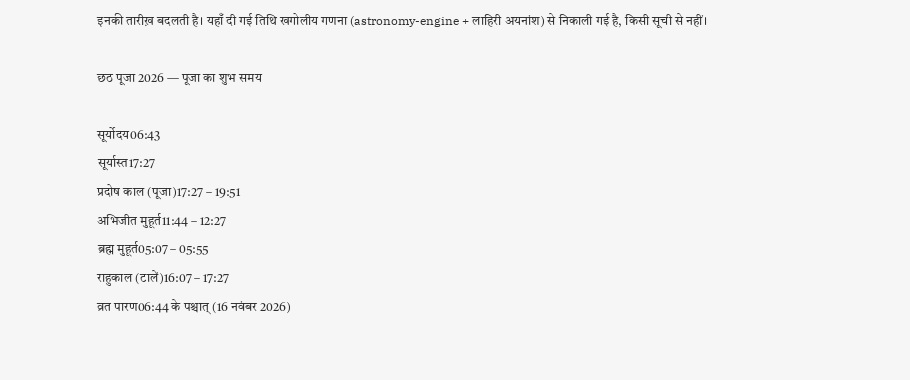इनकी तारीख़ बदलती है। यहाँ दी गई तिथि खगोलीय गणना (astronomy-engine + लाहिरी अयनांश) से निकाली गई है, किसी सूची से नहीं।

छठ पूजा 2026 — पूजा का शुभ समय

सूर्योदय06:43
सूर्यास्त17:27
प्रदोष काल (पूजा)17:27 – 19:51
अभिजीत मुहूर्त11:44 – 12:27
ब्रह्म मुहूर्त05:07 – 05:55
राहुकाल (टालें)16:07 – 17:27
व्रत पारण06:44 के पश्चात् (16 नवंबर 2026)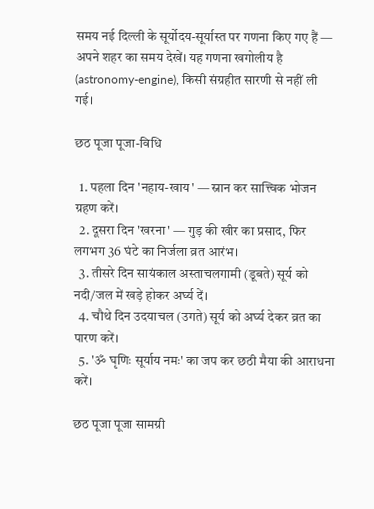समय नई दिल्ली के सूर्योदय-सूर्यास्त पर गणना किए गए हैं — अपने शहर का समय देखें। यह गणना खगोलीय है (astronomy-engine), किसी संग्रहीत सारणी से नहीं ली गई।

छठ पूजा पूजा-विधि

  1. पहला दिन 'नहाय-खाय' — स्नान कर सात्त्विक भोजन ग्रहण करें।
  2. दूसरा दिन 'खरना' — गुड़ की खीर का प्रसाद, फिर लगभग 36 घंटे का निर्जला व्रत आरंभ।
  3. तीसरे दिन सायंकाल अस्ताचलगामी (डूबते) सूर्य को नदी/जल में खड़े होकर अर्घ्य दें।
  4. चौथे दिन उदयाचल (उगते) सूर्य को अर्घ्य देकर व्रत का पारण करें।
  5. 'ॐ घृणिः सूर्याय नमः' का जप कर छठी मैया की आराधना करें।

छठ पूजा पूजा सामग्री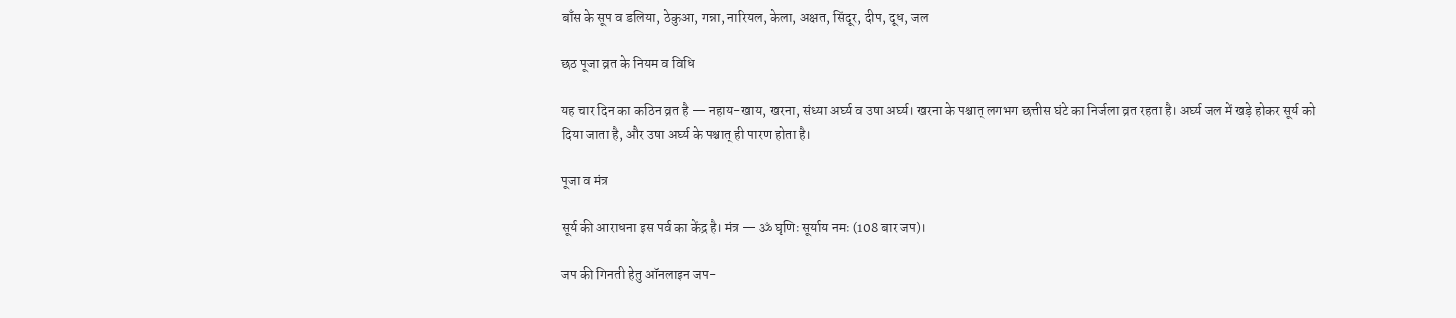बाँस के सूप व डलिया, ठेकुआ, गन्ना, नारियल, केला, अक्षत, सिंदूर, दीप, दूध, जल

छठ पूजा व्रत के नियम व विधि

यह चार दिन का कठिन व्रत है — नहाय-खाय, खरना, संध्या अर्घ्य व उषा अर्घ्य। खरना के पश्चात् लगभग छत्तीस घंटे का निर्जला व्रत रहता है। अर्घ्य जल में खड़े होकर सूर्य को दिया जाता है, और उषा अर्घ्य के पश्चात् ही पारण होता है।

पूजा व मंत्र

सूर्य की आराधना इस पर्व का केंद्र है। मंत्र — ॐ घृणिः सूर्याय नमः (108 बार जप)।

जप की गिनती हेतु ऑनलाइन जप-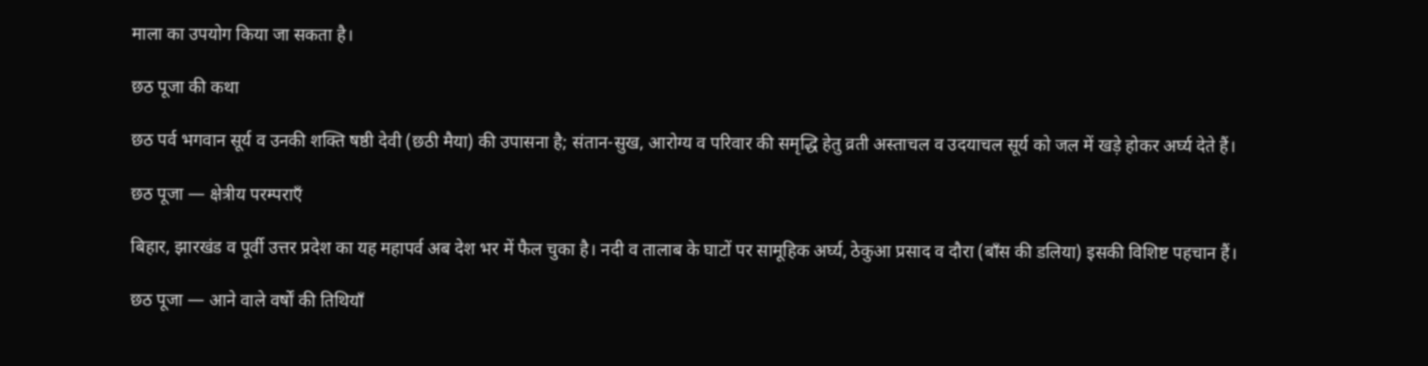माला का उपयोग किया जा सकता है।

छठ पूजा की कथा

छठ पर्व भगवान सूर्य व उनकी शक्ति षष्ठी देवी (छठी मैया) की उपासना है; संतान-सुख, आरोग्य व परिवार की समृद्धि हेतु व्रती अस्ताचल व उदयाचल सूर्य को जल में खड़े होकर अर्घ्य देते हैं।

छठ पूजा — क्षेत्रीय परम्पराएँ

बिहार, झारखंड व पूर्वी उत्तर प्रदेश का यह महापर्व अब देश भर में फैल चुका है। नदी व तालाब के घाटों पर सामूहिक अर्घ्य, ठेकुआ प्रसाद व दौरा (बाँस की डलिया) इसकी विशिष्ट पहचान हैं।

छठ पूजा — आने वाले वर्षों की तिथियाँ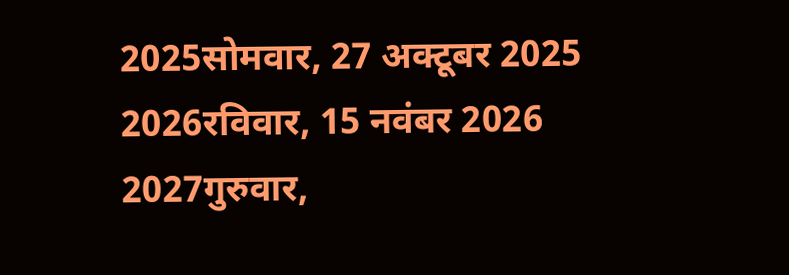2025सोमवार, 27 अक्टूबर 2025
2026रविवार, 15 नवंबर 2026
2027गुरुवार,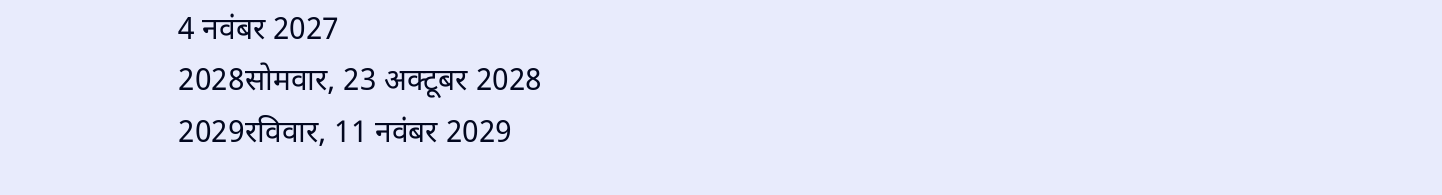4 नवंबर 2027
2028सोमवार, 23 अक्टूबर 2028
2029रविवार, 11 नवंबर 2029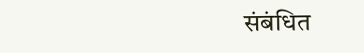संबंधित